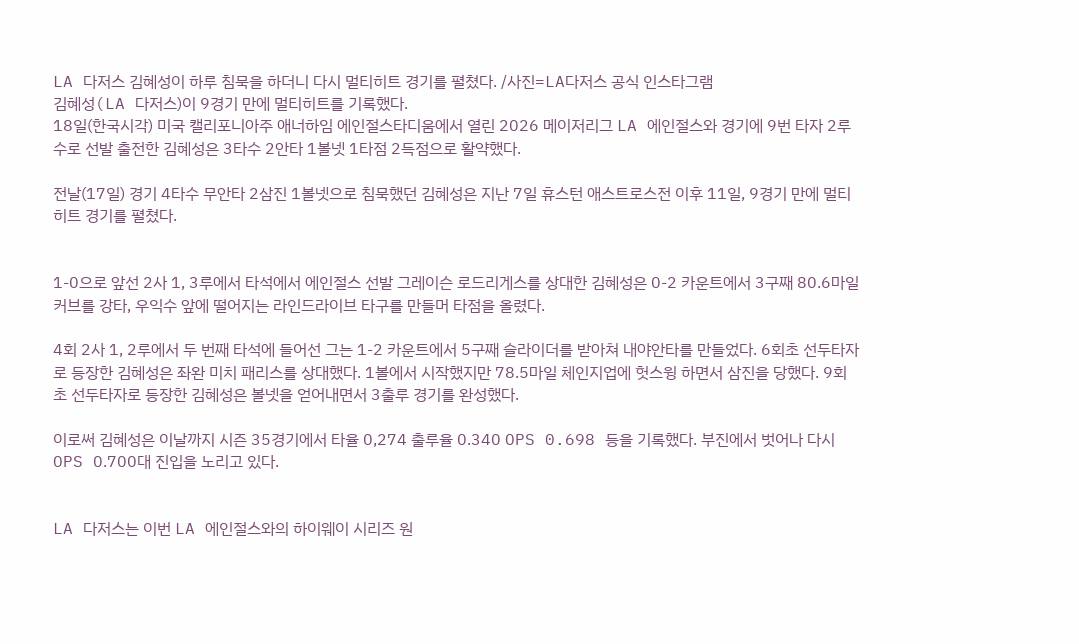LA 다저스 김혜성이 하루 침묵을 하더니 다시 멀티히트 경기를 펼쳤다. /사진=LA다저스 공식 인스타그램
김혜성(LA 다저스)이 9경기 만에 멀티히트를 기록했다.
18일(한국시각) 미국 캘리포니아주 애너하임 에인절스타디움에서 열린 2026 메이저리그 LA 에인절스와 경기에 9번 타자 2루수로 선발 출전한 김혜성은 3타수 2안타 1볼넷 1타점 2득점으로 활약했다.

전날(17일) 경기 4타수 무안타 2삼진 1볼넷으로 침묵했던 김혜성은 지난 7일 휴스턴 애스트로스전 이후 11일, 9경기 만에 멀티히트 경기를 펼쳤다.


1-0으로 앞선 2사 1, 3루에서 타석에서 에인절스 선발 그레이슨 로드리게스를 상대한 김혜성은 0-2 카운트에서 3구째 80.6마일 커브를 강타, 우익수 앞에 떨어지는 라인드라이브 타구를 만들머 타점을 올렸다.

4회 2사 1, 2루에서 두 번째 타석에 들어선 그는 1-2 카운트에서 5구째 슬라이더를 받아쳐 내야안타를 만들었다. 6회초 선두타자로 등장한 김혜성은 좌완 미치 패리스를 상대했다. 1볼에서 시작했지만 78.5마일 체인지업에 헛스윙 하면서 삼진을 당했다. 9회초 선두타자로 등장한 김혜성은 볼넷을 얻어내면서 3출루 경기를 완성했다.

이로써 김혜성은 이날까지 시즌 35경기에서 타율 0,274 출루율 0.340 OPS 0.698 등을 기록했다. 부진에서 벗어나 다시 OPS 0.700대 진입을 노리고 있다.


LA 다저스는 이번 LA 에인절스와의 하이웨이 시리즈 원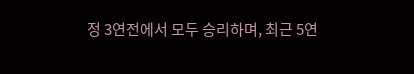정 3연전에서 모두 승리하며, 최근 5연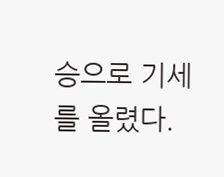승으로 기세를 올렸다.